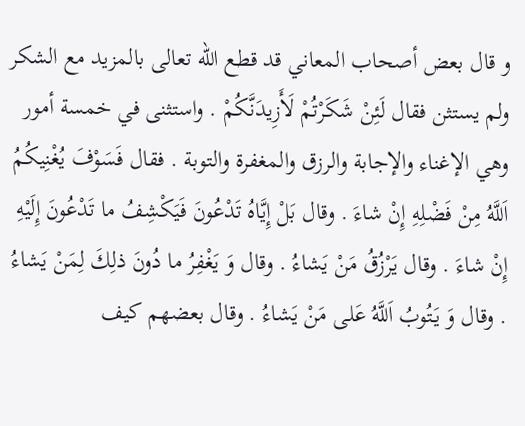و قال بعض أصحاب المعاني قد قطع الله تعالى بالمزيد مع الشكر ولم يستثن فقال لَئِنْ شَكَرْتُمْ لَأَزِيدَنَّكُمْ . واستثنى في خمسة أمور وهي الإغناء والإجابة والرزق والمغفرة والتوبة . فقال فَسَوْفَ يُغْنِيكُمُ اَللَّهُ مِنْ فَضْلِهِ إِنْ شاءَ . وقال بَلْ إِيَّاهُ تَدْعُونَ فَيَكْشِفُ ما تَدْعُونَ إِلَيْهِ إِنْ شاءَ . وقال يَرْزُقُ مَنْ يَشاءُ . وقال وَ يَغْفِرُ ما دُونَ ذلِكَ لِمَنْ يَشاءُ . وقال وَ يَتُوبُ اَللَّهُ عَلى مَنْ يَشاءُ . وقال بعضهم كيف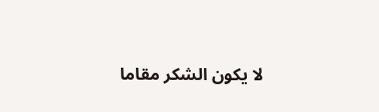لا يكون الشكر مقاما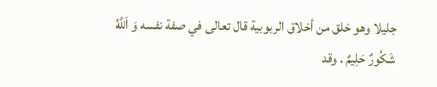جليلا وهو خلق من أخلاق الربوبية قال تعالى في صفة نفسه وَ اَللَّهُ شَكُورٌ حَلِيمٌ . وقد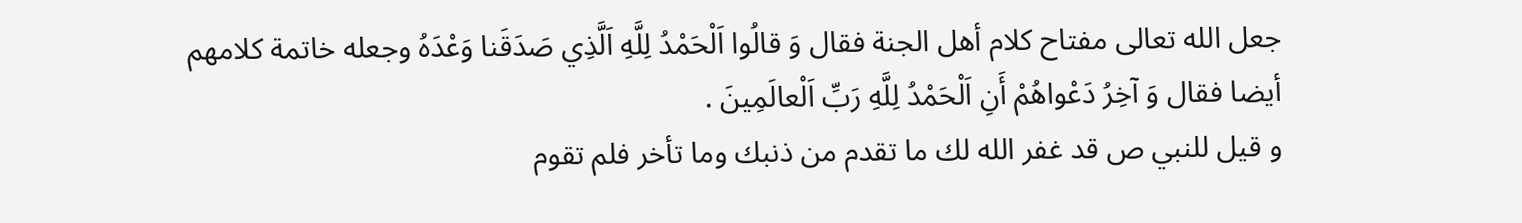جعل الله تعالى مفتاح كلام أهل الجنة فقال وَ قالُوا اَلْحَمْدُ لِلَّهِ اَلَّذِي صَدَقَنا وَعْدَهُ وجعله خاتمة كلامهم أيضا فقال وَ آخِرُ دَعْواهُمْ أَنِ اَلْحَمْدُ لِلَّهِ رَبِّ اَلْعالَمِينَ .
و قيل للنبي ص قد غفر الله لك ما تقدم من ذنبك وما تأخر فلم تقوم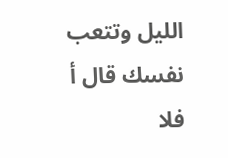الليل وتتعب نفسك قال أ فلا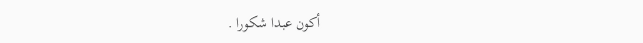أكون عبدا شكورا .